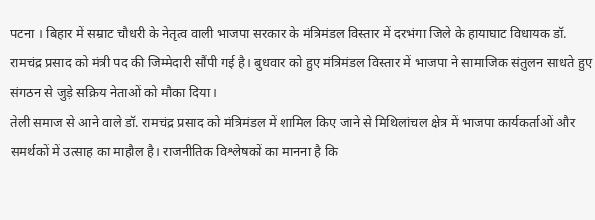पटना । बिहार में सम्राट चौधरी के नेतृत्व वाली भाजपा सरकार के मंत्रिमंडल विस्तार में दरभंगा जिले के हायाघाट विधायक डॉ. रामचंद्र प्रसाद को मंत्री पद की जिम्मेदारी सौंपी गई है। बुधवार को हुए मंत्रिमंडल विस्तार में भाजपा ने सामाजिक संतुलन साधते हुए संगठन से जुड़े सक्रिय नेताओं को मौका दिया।
तेली समाज से आने वाले डॉ. रामचंद्र प्रसाद को मंत्रिमंडल में शामिल किए जाने से मिथिलांचल क्षेत्र में भाजपा कार्यकर्ताओं और समर्थकों में उत्साह का माहौल है। राजनीतिक विश्लेषकों का मानना है कि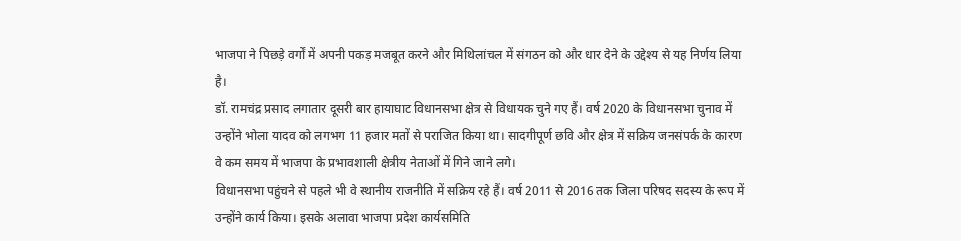भाजपा ने पिछड़े वर्गों में अपनी पकड़ मजबूत करने और मिथिलांचल में संगठन को और धार देने के उद्देश्य से यह निर्णय लिया है।
डॉ. रामचंद्र प्रसाद लगातार दूसरी बार हायाघाट विधानसभा क्षेत्र से विधायक चुने गए हैं। वर्ष 2020 के विधानसभा चुनाव में उन्होंने भोला यादव को लगभग 11 हजार मतों से पराजित किया था। सादगीपूर्ण छवि और क्षेत्र में सक्रिय जनसंपर्क के कारण वे कम समय में भाजपा के प्रभावशाली क्षेत्रीय नेताओं में गिने जाने लगे।
विधानसभा पहुंचने से पहले भी वे स्थानीय राजनीति में सक्रिय रहे हैं। वर्ष 2011 से 2016 तक जिला परिषद सदस्य के रूप में उन्होंने कार्य किया। इसके अलावा भाजपा प्रदेश कार्यसमिति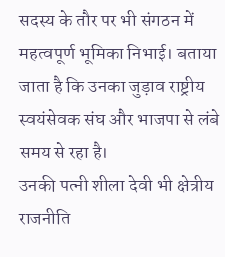सदस्य के तौर पर भी संगठन में महत्वपूर्ण भूमिका निभाई। बताया जाता है कि उनका जुड़ाव राष्ट्रीय स्वयंसेवक संघ और भाजपा से लंबे समय से रहा है।
उनकी पत्नी शीला देवी भी क्षेत्रीय राजनीति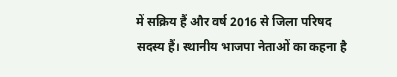में सक्रिय हैं और वर्ष 2016 से जिला परिषद सदस्य हैं। स्थानीय भाजपा नेताओं का कहना है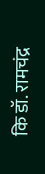कि डॉ. रामचंद्र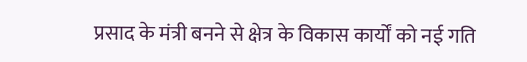प्रसाद के मंत्री बनने से क्षेत्र के विकास कार्यों को नई गति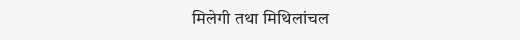मिलेगी तथा मिथिलांचल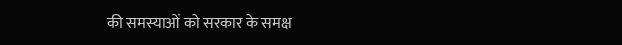की समस्याओं को सरकार के समक्ष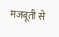मजबूती से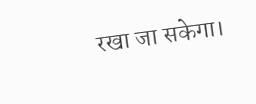रखा जा सकेगा।